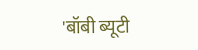'बॉबी ब्यूटी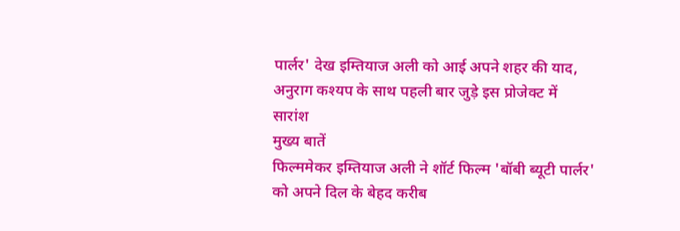पार्लर' देख इम्तियाज अली को आई अपने शहर की याद, अनुराग कश्यप के साथ पहली बार जुड़े इस प्रोजेक्ट में
सारांश
मुख्य बातें
फिल्ममेकर इम्तियाज अली ने शॉर्ट फिल्म 'बॉबी ब्यूटी पार्लर' को अपने दिल के बेहद करीब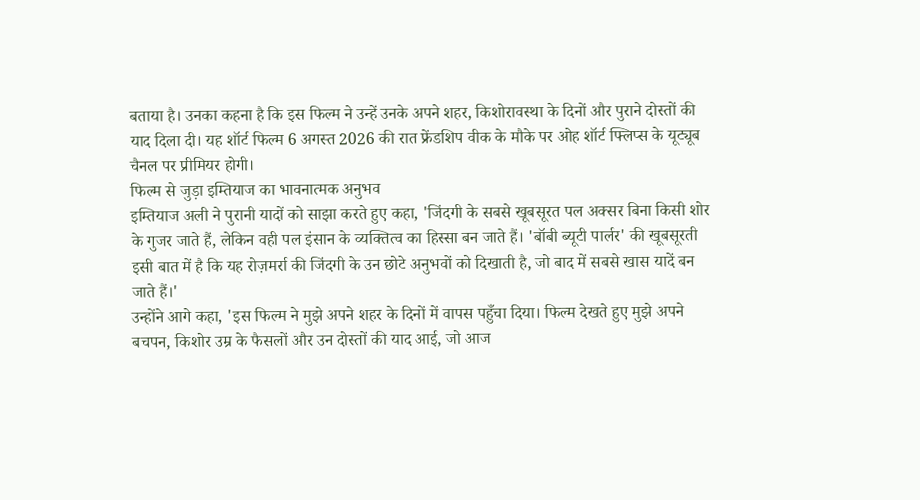बताया है। उनका कहना है कि इस फिल्म ने उन्हें उनके अपने शहर, किशोरावस्था के दिनों और पुराने दोस्तों की याद दिला दी। यह शॉर्ट फिल्म 6 अगस्त 2026 की रात फ्रेंडशिप वीक के मौके पर ओह शॉर्ट फ्लिप्स के यूट्यूब चैनल पर प्रीमियर होगी।
फिल्म से जुड़ा इम्तियाज का भावनात्मक अनुभव
इम्तियाज अली ने पुरानी यादों को साझा करते हुए कहा, 'जिंदगी के सबसे खूबसूरत पल अक्सर बिना किसी शोर के गुजर जाते हैं, लेकिन वही पल इंसान के व्यक्तित्व का हिस्सा बन जाते हैं। 'बॉबी ब्यूटी पार्लर' की खूबसूरती इसी बात में है कि यह रोज़मर्रा की जिंदगी के उन छोटे अनुभवों को दिखाती है, जो बाद में सबसे खास यादें बन जाते हैं।'
उन्होंने आगे कहा, 'इस फिल्म ने मुझे अपने शहर के दिनों में वापस पहुँचा दिया। फिल्म देखते हुए मुझे अपने बचपन, किशोर उम्र के फैसलों और उन दोस्तों की याद आई, जो आज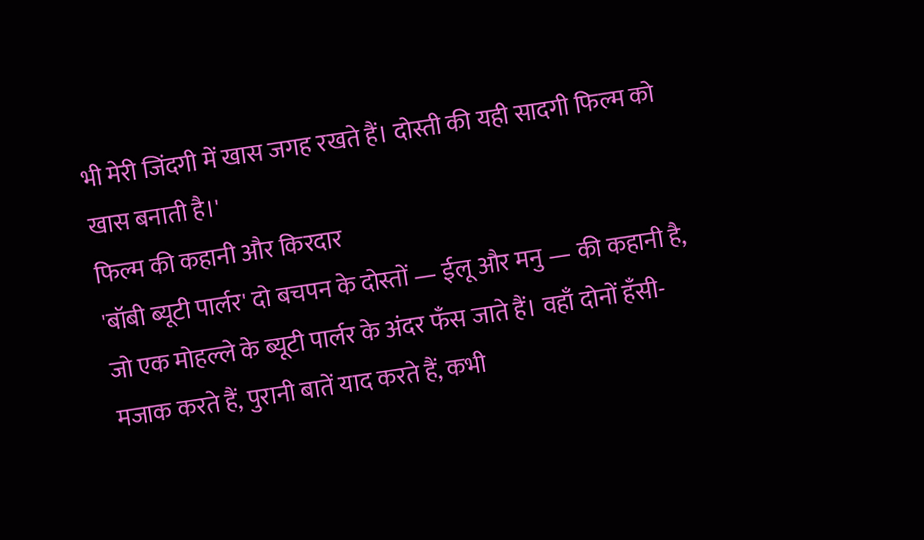भी मेरी जिंदगी में खास जगह रखते हैं। दोस्ती की यही सादगी फिल्म को खास बनाती है।'
फिल्म की कहानी और किरदार
'बॉबी ब्यूटी पार्लर' दो बचपन के दोस्तों — ईलू और मनु — की कहानी है, जो एक मोहल्ले के ब्यूटी पार्लर के अंदर फँस जाते हैं। वहाँ दोनों हँसी-मजाक करते हैं, पुरानी बातें याद करते हैं, कभी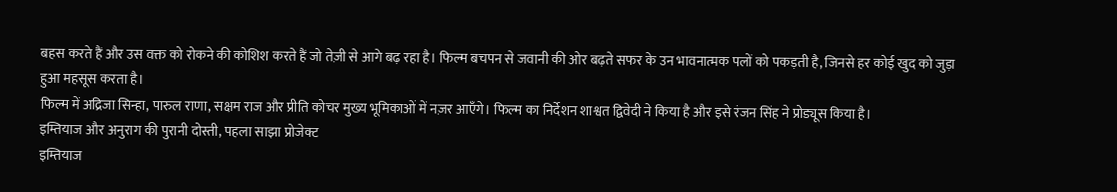बहस करते हैं और उस वक्त को रोकने की कोशिश करते हैं जो तेज़ी से आगे बढ़ रहा है। फिल्म बचपन से जवानी की ओर बढ़ते सफर के उन भावनात्मक पलों को पकड़ती है, जिनसे हर कोई खुद को जुड़ा हुआ महसूस करता है।
फिल्म में अद्रिजा सिन्हा, पारुल राणा, सक्षम राज और प्रीति कोचर मुख्य भूमिकाओं में नज़र आएँगे। फिल्म का निर्देशन शाश्वत द्विवेदी ने किया है और इसे रंजन सिंह ने प्रोड्यूस किया है।
इम्तियाज और अनुराग की पुरानी दोस्ती, पहला साझा प्रोजेक्ट
इम्तियाज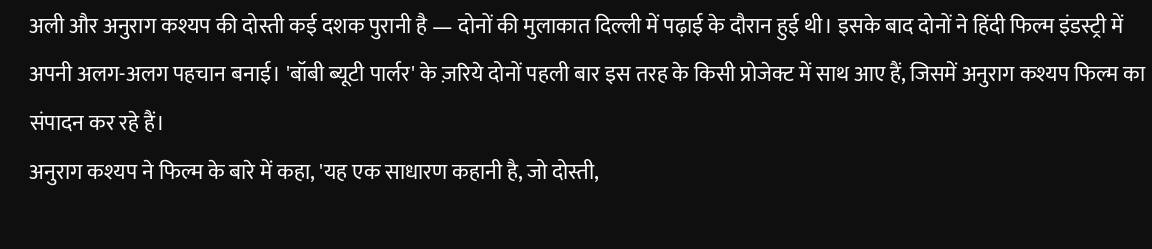अली और अनुराग कश्यप की दोस्ती कई दशक पुरानी है — दोनों की मुलाकात दिल्ली में पढ़ाई के दौरान हुई थी। इसके बाद दोनों ने हिंदी फिल्म इंडस्ट्री में अपनी अलग-अलग पहचान बनाई। 'बॉबी ब्यूटी पार्लर' के ज़रिये दोनों पहली बार इस तरह के किसी प्रोजेक्ट में साथ आए हैं, जिसमें अनुराग कश्यप फिल्म का संपादन कर रहे हैं।
अनुराग कश्यप ने फिल्म के बारे में कहा, 'यह एक साधारण कहानी है, जो दोस्ती,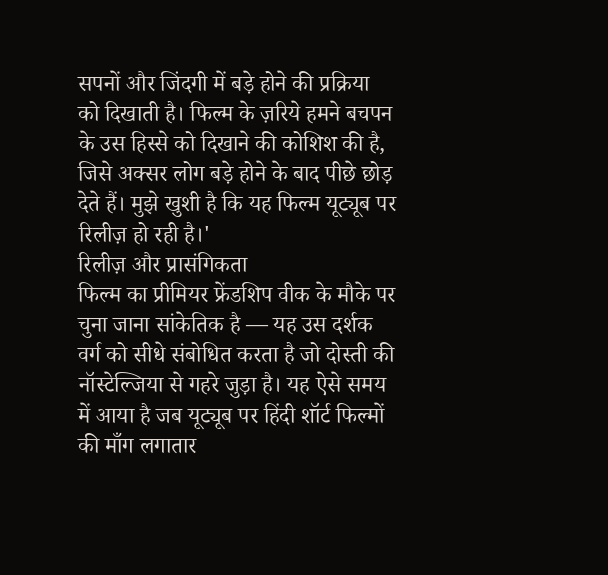सपनों और जिंदगी में बड़े होने की प्रक्रिया को दिखाती है। फिल्म के ज़रिये हमने बचपन के उस हिस्से को दिखाने की कोशिश की है, जिसे अक्सर लोग बड़े होने के बाद पीछे छोड़ देते हैं। मुझे खुशी है कि यह फिल्म यूट्यूब पर रिलीज़ हो रही है।'
रिलीज़ और प्रासंगिकता
फिल्म का प्रीमियर फ्रेंडशिप वीक के मौके पर चुना जाना सांकेतिक है — यह उस दर्शक वर्ग को सीधे संबोधित करता है जो दोस्ती की नॉस्टेल्जिया से गहरे जुड़ा है। यह ऐसे समय में आया है जब यूट्यूब पर हिंदी शॉर्ट फिल्मों की माँग लगातार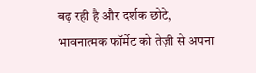बढ़ रही है और दर्शक छोटे, भावनात्मक फॉर्मेट को तेज़ी से अपना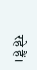रहे हैं।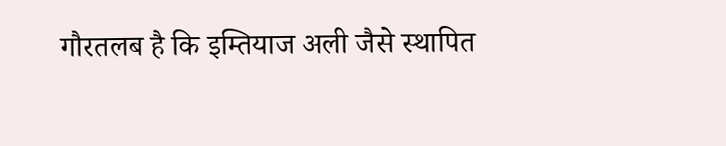गौरतलब है कि इम्तियाज अली जैसे स्थापित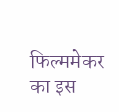फिल्ममेकर का इस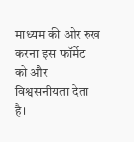माध्यम की ओर रुख करना इस फॉर्मेट को और विश्वसनीयता देता है।